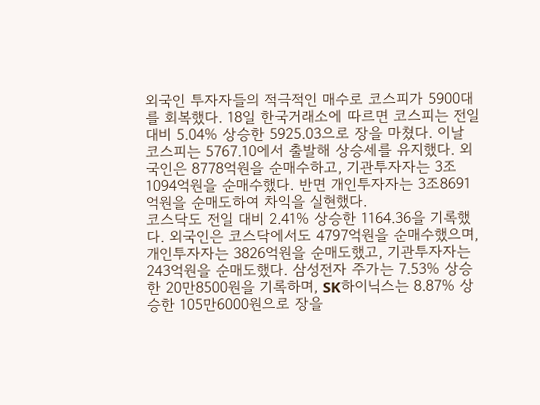외국인 투자자들의 적극적인 매수로 코스피가 5900대를 회복했다. 18일 한국거래소에 따르면 코스피는 전일 대비 5.04% 상승한 5925.03으로 장을 마쳤다. 이날 코스피는 5767.10에서 출발해 상승세를 유지했다. 외국인은 8778억원을 순매수하고, 기관투자자는 3조1094억원을 순매수했다. 반면 개인투자자는 3조8691억원을 순매도하여 차익을 실현했다.
코스닥도 전일 대비 2.41% 상승한 1164.36을 기록했다. 외국인은 코스닥에서도 4797억원을 순매수했으며, 개인투자자는 3826억원을 순매도했고, 기관투자자는 243억원을 순매도했다. 삼성전자 주가는 7.53% 상승한 20만8500원을 기록하며, SK하이닉스는 8.87% 상승한 105만6000원으로 장을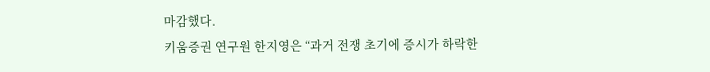마감했다.
키움증권 연구원 한지영은 “과거 전쟁 초기에 증시가 하락한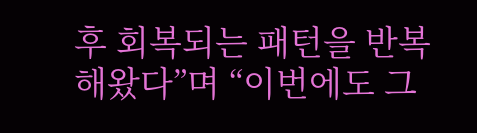후 회복되는 패턴을 반복해왔다”며 “이번에도 그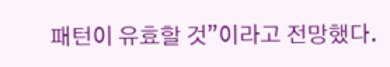패턴이 유효할 것”이라고 전망했다.